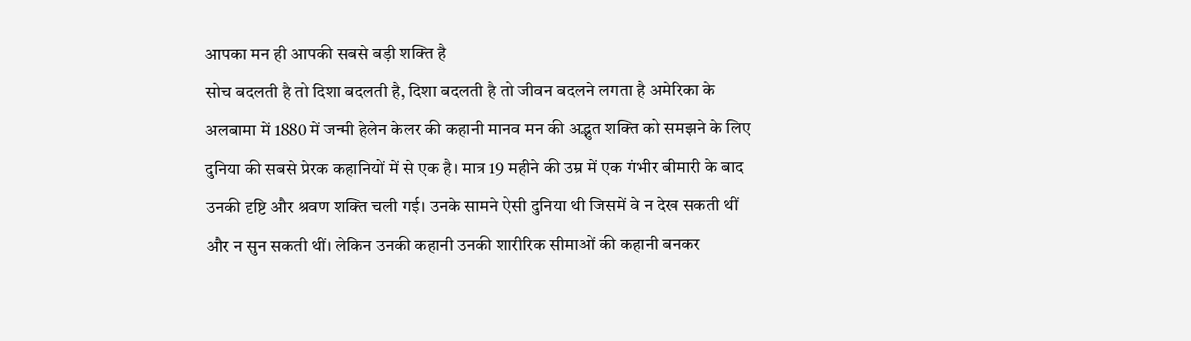आपका मन ही आपकी सबसे बड़ी शक्ति है
सोच बदलती है तो दिशा बदलती है, दिशा बदलती है तो जीवन बदलने लगता है अमेरिका के अलबामा में 1880 में जन्मी हेलेन केलर की कहानी मानव मन की अद्भुत शक्ति को समझने के लिए दुनिया की सबसे प्रेरक कहानियों में से एक है। मात्र 19 महीने की उम्र में एक गंभीर बीमारी के बाद उनकी दृष्टि और श्रवण शक्ति चली गई। उनके सामने ऐसी दुनिया थी जिसमें वे न देख सकती थीं और न सुन सकती थीं। लेकिन उनकी कहानी उनकी शारीरिक सीमाओं की कहानी बनकर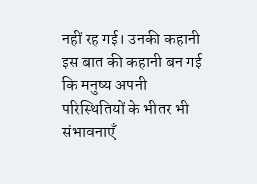नहीं रह गई। उनकी कहानी इस बात की कहानी बन गई कि मनुष्य अपनी परिस्थितियों के भीतर भी संभावनाएँ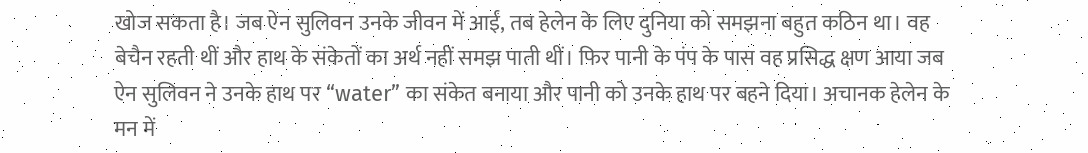खोज सकता है। जब ऐन सुलिवन उनके जीवन में आईं, तब हेलेन के लिए दुनिया को समझना बहुत कठिन था। वह बेचैन रहती थीं और हाथ के संकेतों का अर्थ नहीं समझ पाती थीं। फिर पानी के पंप के पास वह प्रसिद्ध क्षण आया जब ऐन सुलिवन ने उनके हाथ पर “water” का संकेत बनाया और पानी को उनके हाथ पर बहने दिया। अचानक हेलेन के मन में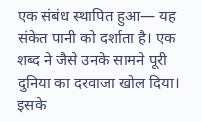एक संबंध स्थापित हुआ— यह संकेत पानी को दर्शाता है। एक शब्द ने जैसे उनके सामने पूरी दुनिया का दरवाजा खोल दिया। इसके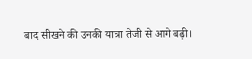बाद सीखने की उनकी यात्रा तेजी से आगे बढ़ी।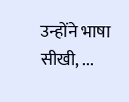उन्होंने भाषा सीखी, ...